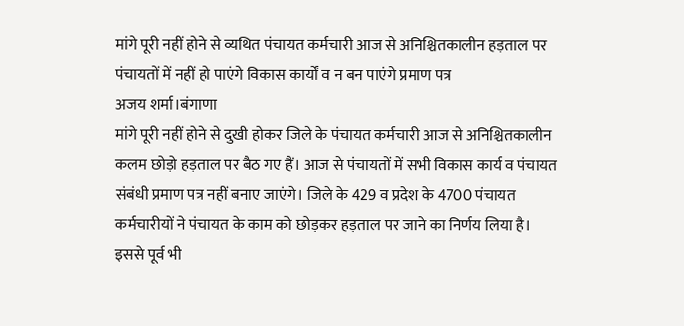मांगे पूरी नहीं होने से व्यथित पंचायत कर्मचारी आज से अनिश्चितकालीन हड़ताल पर
पंचायतों में नहीं हो पाएंगे विकास कार्यों व न बन पाएंगे प्रमाण पत्र
अजय शर्मा।बंगाणा
मांगे पूरी नहीं होने से दुखी होकर जिले के पंचायत कर्मचारी आज से अनिश्चितकालीन कलम छोड़ो हड़ताल पर बैठ गए हैं। आज से पंचायतों में सभी विकास कार्य व पंचायत संबंधी प्रमाण पत्र नहीं बनाए जाएंगे। जिले के 429 व प्रदेश के 4700 पंचायत कर्मचारीयों ने पंचायत के काम को छोड़कर हड़ताल पर जाने का निर्णय लिया है।
इससे पूर्व भी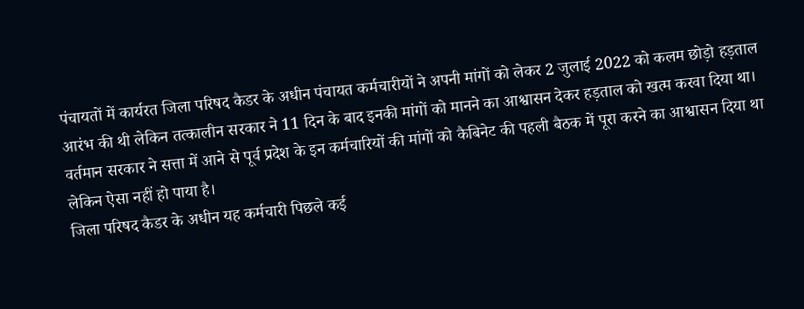पंचायतों में कार्यरत जिला परिषद कैडर के अधीन पंचायत कर्मचारीयों ने अपनी मांगों को लेकर 2 जुलाई 2022 को कलम छोड़ो हड़ताल आरंभ की थी लेकिन तत्कालीन सरकार ने 11 दिन के बाद इनकी मांगों को मानने का आश्वासन देकर हड़ताल को खत्म करवा दिया था। वर्तमान सरकार ने सत्ता में आने से पूर्व प्रदेश के इन कर्मचारियों की मांगों को कैबिनेट की पहली बैठक में पूरा करने का आश्वासन दिया था लेकिन ऐसा नहीं हो पाया है।
जिला परिषद कैडर के अधीन यह कर्मचारी पिछले कई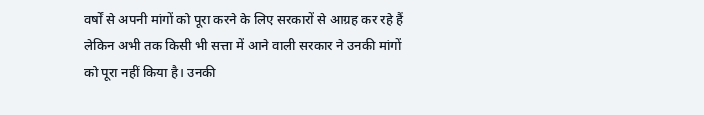वर्षों से अपनी मांगों को पूरा करने के लिए सरकारों से आग्रह कर रहे हैं लेकिन अभी तक किसी भी सत्ता में आने वाली सरकार ने उनकी मांगों को पूरा नहीं किया है। उनकी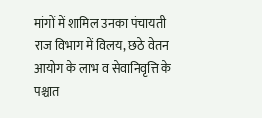मांगों में शामिल उनका पंचायती राज विभाग में विलय, छठे वेतन आयोग के लाभ व सेवानिवृत्ति के पश्चात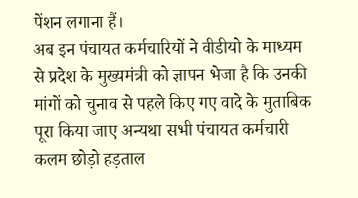पेंशन लगाना हैं।
अब इन पंचायत कर्मचारियों ने वीडीयो के माध्यम से प्रदेश के मुख्यमंत्री को ज्ञापन भेजा है कि उनकी मांगों को चुनाव से पहले किए गए वादे के मुताबिक पूरा किया जाए अन्यथा सभी पंचायत कर्मचारी कलम छोड़ो हड़ताल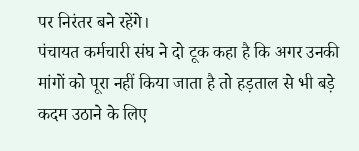पर निरंतर बने रहेंगे।
पंचायत कर्मचारी संघ ने दो टूक कहा है कि अगर उनकी मांगों को पूरा नहीं किया जाता है तो हड़ताल से भी बड़े कदम उठाने के लिए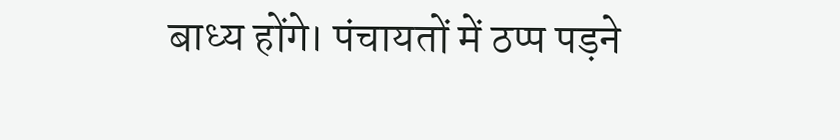बाध्य होंगे। पंचायतों में ठप्प पड़ने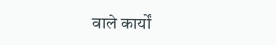वाले कार्यों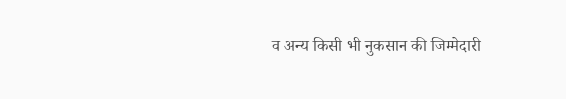व अन्य किसी भी नुकसान की जिम्मेदारी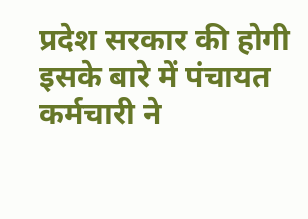प्रदेश सरकार की होगी इसके बारे में पंचायत कर्मचारी ने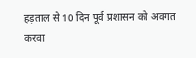हड़ताल से 10 दिन पूर्व प्रशासन को अवगत करवा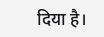दिया है।